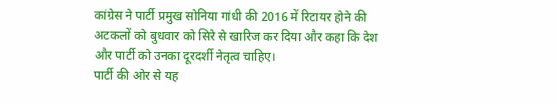कांग्रेस ने पार्टी प्रमुख सोनिया गांधी की 2016 में रिटायर होने की अटकलों को बुधवार को सिरे से खारिज कर दिया और कहा कि देश और पार्टी को उनका दूरदर्शी नेतृत्व चाहिए।
पार्टी की ओर से यह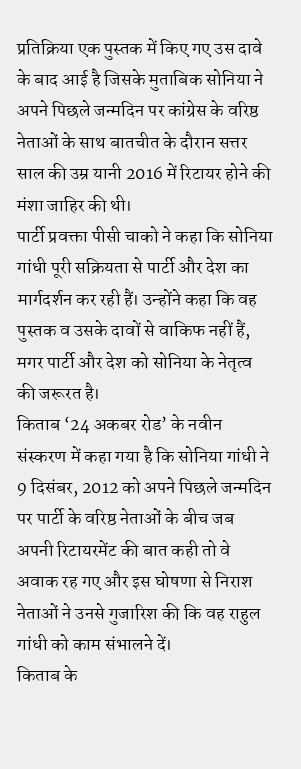प्रतिक्रिया एक पुस्तक में किए गए उस दावे के बाद आई है जिसके मुताबिक सोनिया ने अपने पिछले जन्मदिन पर कांग्रेस के वरिष्ठ नेताओं के साथ बातचीत के दौरान सत्तर साल की उम्र यानी 2016 में रिटायर होने की मंशा जाहिर की थी।
पार्टी प्रवक्ता पीसी चाको ने कहा कि सोनिया गांधी पूरी सक्रियता से पार्टी और देश का मार्गदर्शन कर रही हैं। उन्होंने कहा कि वह पुस्तक व उसके दावों से वाकिफ नहीं हैं, मगर पार्टी और देश को सोनिया के नेतृत्व की जरूरत है।
किताब ‘24 अकबर रोड’ के नवीन संस्करण में कहा गया है कि सोनिया गांधी ने 9 दिसंबर, 2012 को अपने पिछले जन्मदिन पर पार्टी के वरिष्ठ नेताओं के बीच जब अपनी रिटायरमेंट की बात कही तो वे अवाक रह गए और इस घोषणा से निराश नेताओं ने उनसे गुजारिश की कि वह राहुल गांधी को काम संभालने दें।
किताब के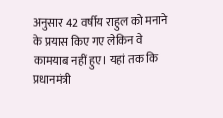अनुसार 42 वर्षीय राहुल को मनाने के प्रयास किए गए लेकिन वे कामयाब नहीं हुए। यहां तक कि प्रधानमंत्री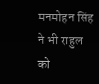मनमोहन सिंह ने भी राहुल को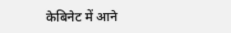केबिनेट में आने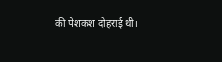की पेशकश दोहराई थी।